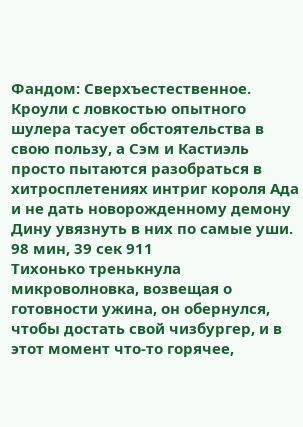Фандом: Сверхъестественное. Кроули с ловкостью опытного шулера тасует обстоятельства в свою пользу, а Сэм и Кастиэль просто пытаются разобраться в хитросплетениях интриг короля Ада и не дать новорожденному демону Дину увязнуть в них по самые уши.
98 мин, 39 сек 911
Тихонько тренькнула микроволновка, возвещая о готовности ужина, он обернулся, чтобы достать свой чизбургер, и в этот момент что-то горячее,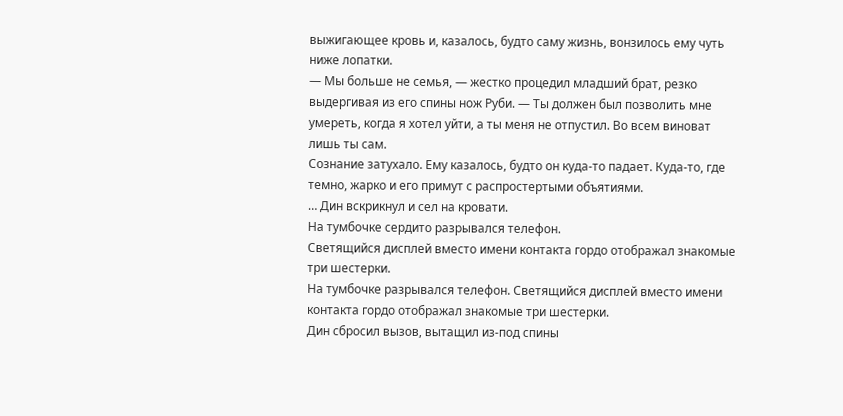выжигающее кровь и, казалось, будто саму жизнь, вонзилось ему чуть ниже лопатки.
— Мы больше не семья, — жестко процедил младший брат, резко выдергивая из его спины нож Руби. — Ты должен был позволить мне умереть, когда я хотел уйти, а ты меня не отпустил. Во всем виноват лишь ты сам.
Сознание затухало. Ему казалось, будто он куда-то падает. Куда-то, где темно, жарко и его примут с распростертыми объятиями.
… Дин вскрикнул и сел на кровати.
На тумбочке сердито разрывался телефон.
Светящийся дисплей вместо имени контакта гордо отображал знакомые три шестерки.
На тумбочке разрывался телефон. Светящийся дисплей вместо имени контакта гордо отображал знакомые три шестерки.
Дин сбросил вызов, вытащил из-под спины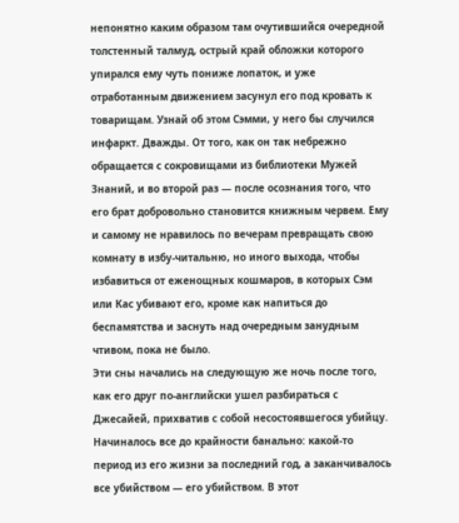непонятно каким образом там очутившийся очередной толстенный талмуд, острый край обложки которого упирался ему чуть пониже лопаток, и уже отработанным движением засунул его под кровать к товарищам. Узнай об этом Сэмми, у него бы случился инфаркт. Дважды. От того, как он так небрежно обращается с сокровищами из библиотеки Мужей Знаний, и во второй раз — после осознания того, что его брат добровольно становится книжным червем. Ему и самому не нравилось по вечерам превращать свою комнату в избу-читальню, но иного выхода, чтобы избавиться от еженощных кошмаров, в которых Сэм или Кас убивают его, кроме как напиться до беспамятства и заснуть над очередным занудным чтивом, пока не было.
Эти сны начались на следующую же ночь после того, как его друг по-английски ушел разбираться с Джесайей, прихватив с собой несостоявшегося убийцу. Начиналось все до крайности банально: какой-то период из его жизни за последний год, а заканчивалось все убийством — его убийством. В этот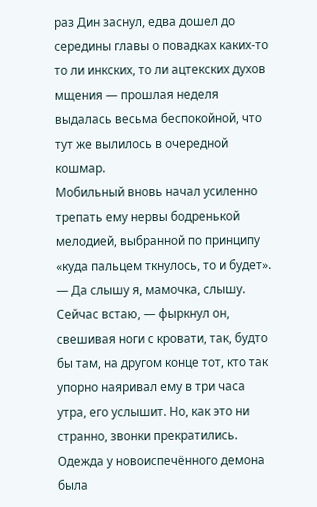раз Дин заснул, едва дошел до середины главы о повадках каких-то то ли инкских, то ли ацтекских духов мщения — прошлая неделя выдалась весьма беспокойной, что тут же вылилось в очередной кошмар.
Мобильный вновь начал усиленно трепать ему нервы бодренькой мелодией, выбранной по принципу «куда пальцем ткнулось, то и будет».
— Да слышу я, мамочка, слышу. Сейчас встаю, — фыркнул он, свешивая ноги с кровати, так, будто бы там, на другом конце тот, кто так упорно наяривал ему в три часа утра, его услышит. Но, как это ни странно, звонки прекратились.
Одежда у новоиспечённого демона была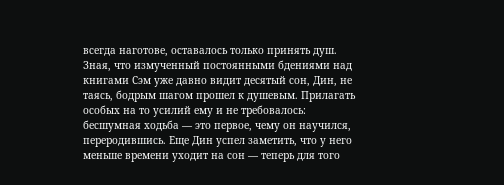всегда наготове, оставалось только принять душ. Зная, что измученный постоянными бдениями над книгами Сэм уже давно видит десятый сон, Дин, не таясь, бодрым шагом прошел к душевым. Прилагать особых на то усилий ему и не требовалось: бесшумная ходьба — это первое, чему он научился, переродившись. Еще Дин успел заметить, что у него меньше времени уходит на сон — теперь для того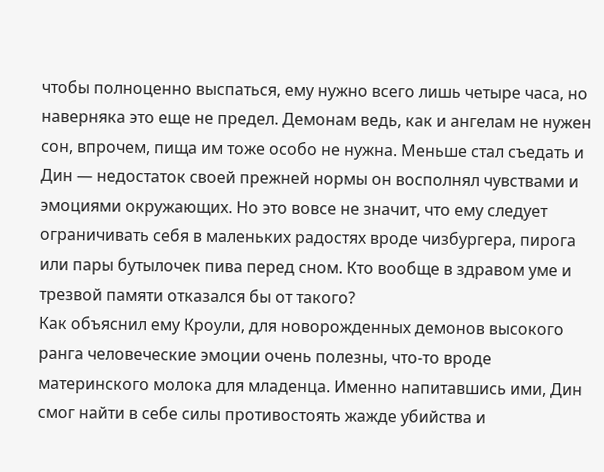чтобы полноценно выспаться, ему нужно всего лишь четыре часа, но наверняка это еще не предел. Демонам ведь, как и ангелам не нужен сон, впрочем, пища им тоже особо не нужна. Меньше стал съедать и Дин — недостаток своей прежней нормы он восполнял чувствами и эмоциями окружающих. Но это вовсе не значит, что ему следует ограничивать себя в маленьких радостях вроде чизбургера, пирога или пары бутылочек пива перед сном. Кто вообще в здравом уме и трезвой памяти отказался бы от такого?
Как объяснил ему Кроули, для новорожденных демонов высокого ранга человеческие эмоции очень полезны, что-то вроде материнского молока для младенца. Именно напитавшись ими, Дин смог найти в себе силы противостоять жажде убийства и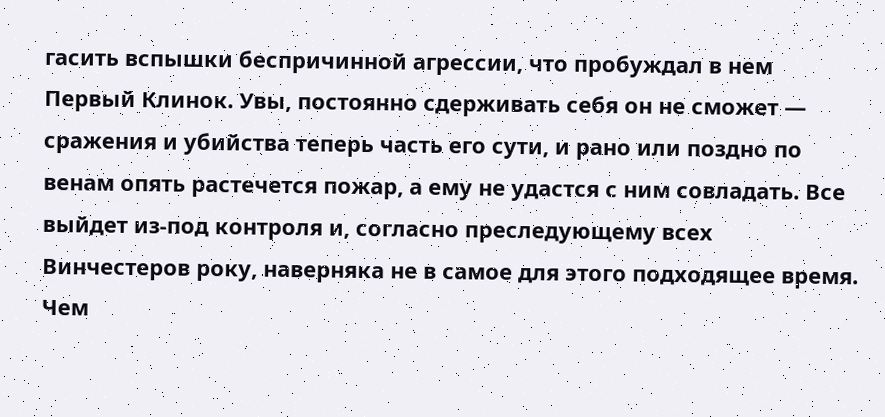гасить вспышки беспричинной агрессии, что пробуждал в нем Первый Клинок. Увы, постоянно сдерживать себя он не сможет — сражения и убийства теперь часть его сути, и рано или поздно по венам опять растечется пожар, а ему не удастся с ним совладать. Все выйдет из-под контроля и, согласно преследующему всех Винчестеров року, наверняка не в самое для этого подходящее время. Чем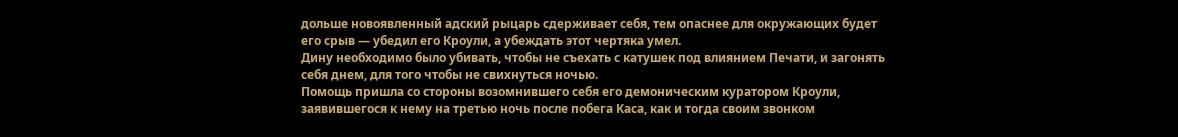дольше новоявленный адский рыцарь сдерживает себя, тем опаснее для окружающих будет его срыв — убедил его Кроули, а убеждать этот чертяка умел.
Дину необходимо было убивать, чтобы не съехать с катушек под влиянием Печати, и загонять себя днем, для того чтобы не свихнуться ночью.
Помощь пришла со стороны возомнившего себя его демоническим куратором Кроули, заявившегося к нему на третью ночь после побега Каса, как и тогда своим звонком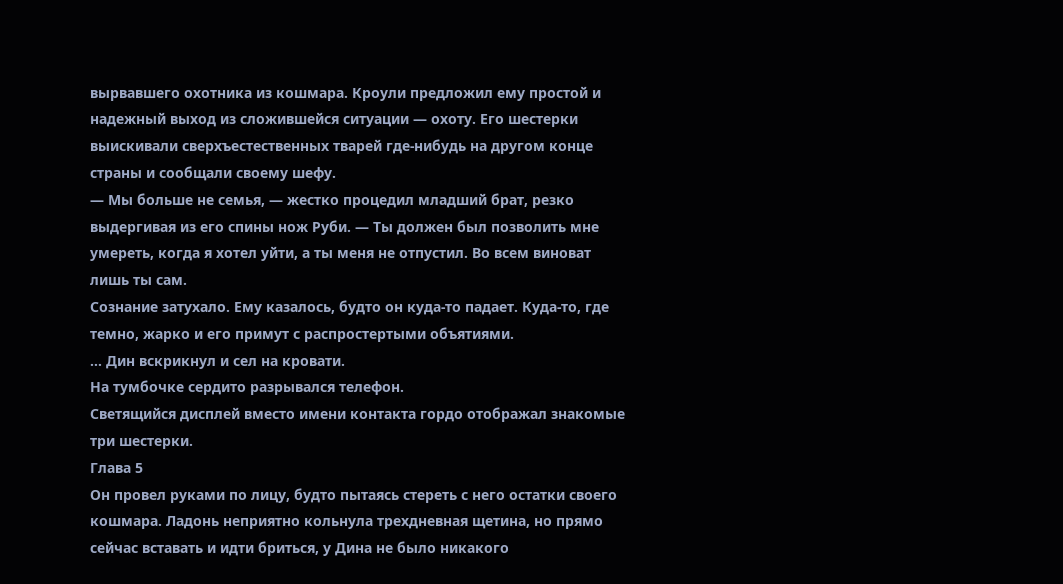вырвавшего охотника из кошмара. Кроули предложил ему простой и надежный выход из сложившейся ситуации — охоту. Его шестерки выискивали сверхъестественных тварей где-нибудь на другом конце страны и сообщали своему шефу.
— Мы больше не семья, — жестко процедил младший брат, резко выдергивая из его спины нож Руби. — Ты должен был позволить мне умереть, когда я хотел уйти, а ты меня не отпустил. Во всем виноват лишь ты сам.
Сознание затухало. Ему казалось, будто он куда-то падает. Куда-то, где темно, жарко и его примут с распростертыми объятиями.
… Дин вскрикнул и сел на кровати.
На тумбочке сердито разрывался телефон.
Светящийся дисплей вместо имени контакта гордо отображал знакомые три шестерки.
Глава 5
Он провел руками по лицу, будто пытаясь стереть с него остатки своего кошмара. Ладонь неприятно кольнула трехдневная щетина, но прямо сейчас вставать и идти бриться, у Дина не было никакого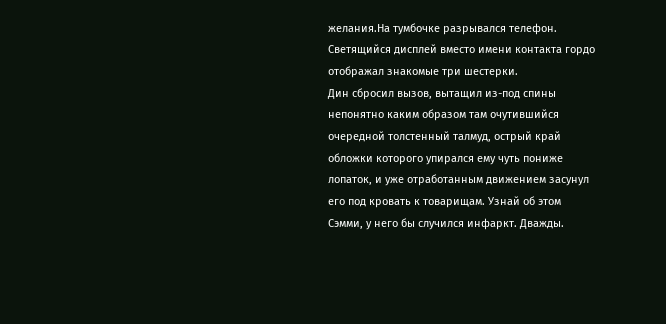желания.На тумбочке разрывался телефон. Светящийся дисплей вместо имени контакта гордо отображал знакомые три шестерки.
Дин сбросил вызов, вытащил из-под спины непонятно каким образом там очутившийся очередной толстенный талмуд, острый край обложки которого упирался ему чуть пониже лопаток, и уже отработанным движением засунул его под кровать к товарищам. Узнай об этом Сэмми, у него бы случился инфаркт. Дважды.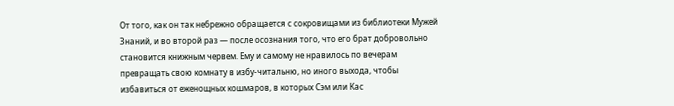От того, как он так небрежно обращается с сокровищами из библиотеки Мужей Знаний, и во второй раз — после осознания того, что его брат добровольно становится книжным червем. Ему и самому не нравилось по вечерам превращать свою комнату в избу-читальню, но иного выхода, чтобы избавиться от еженощных кошмаров, в которых Сэм или Кас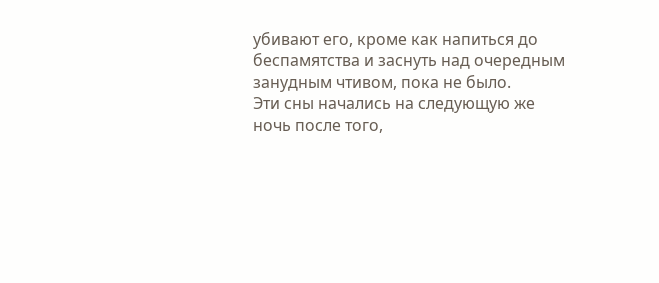убивают его, кроме как напиться до беспамятства и заснуть над очередным занудным чтивом, пока не было.
Эти сны начались на следующую же ночь после того,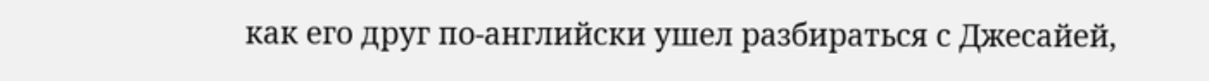как его друг по-английски ушел разбираться с Джесайей,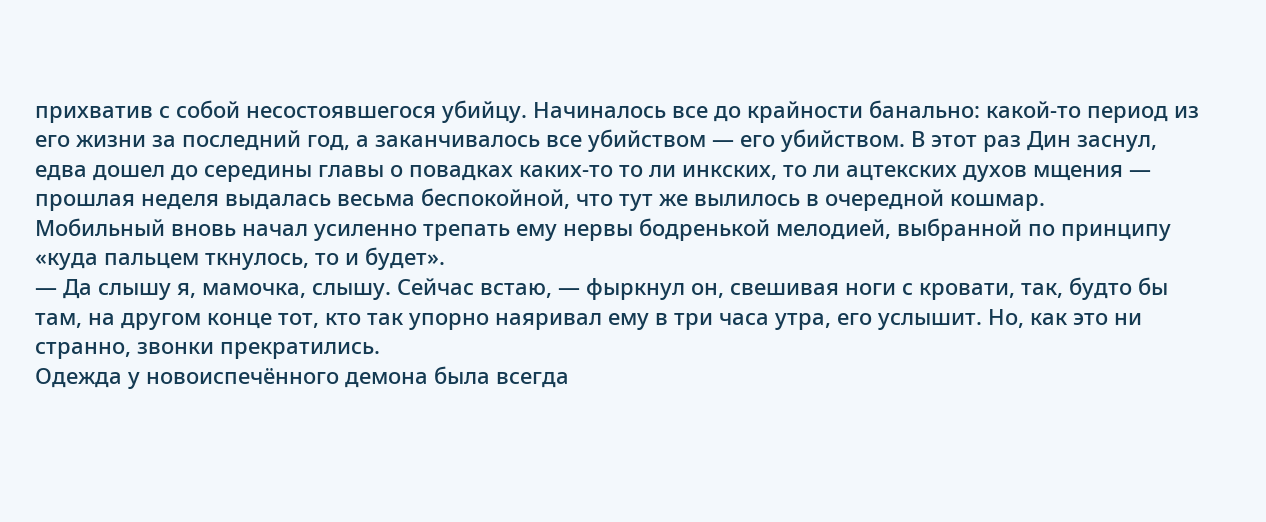прихватив с собой несостоявшегося убийцу. Начиналось все до крайности банально: какой-то период из его жизни за последний год, а заканчивалось все убийством — его убийством. В этот раз Дин заснул, едва дошел до середины главы о повадках каких-то то ли инкских, то ли ацтекских духов мщения — прошлая неделя выдалась весьма беспокойной, что тут же вылилось в очередной кошмар.
Мобильный вновь начал усиленно трепать ему нервы бодренькой мелодией, выбранной по принципу «куда пальцем ткнулось, то и будет».
— Да слышу я, мамочка, слышу. Сейчас встаю, — фыркнул он, свешивая ноги с кровати, так, будто бы там, на другом конце тот, кто так упорно наяривал ему в три часа утра, его услышит. Но, как это ни странно, звонки прекратились.
Одежда у новоиспечённого демона была всегда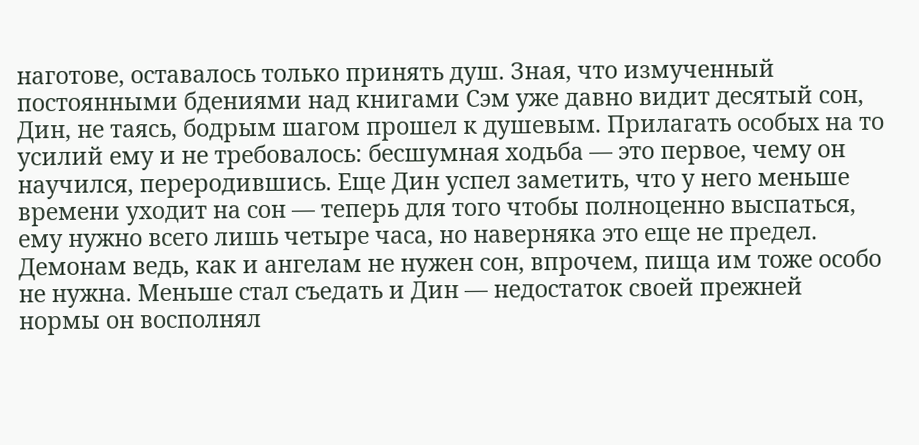наготове, оставалось только принять душ. Зная, что измученный постоянными бдениями над книгами Сэм уже давно видит десятый сон, Дин, не таясь, бодрым шагом прошел к душевым. Прилагать особых на то усилий ему и не требовалось: бесшумная ходьба — это первое, чему он научился, переродившись. Еще Дин успел заметить, что у него меньше времени уходит на сон — теперь для того чтобы полноценно выспаться, ему нужно всего лишь четыре часа, но наверняка это еще не предел. Демонам ведь, как и ангелам не нужен сон, впрочем, пища им тоже особо не нужна. Меньше стал съедать и Дин — недостаток своей прежней нормы он восполнял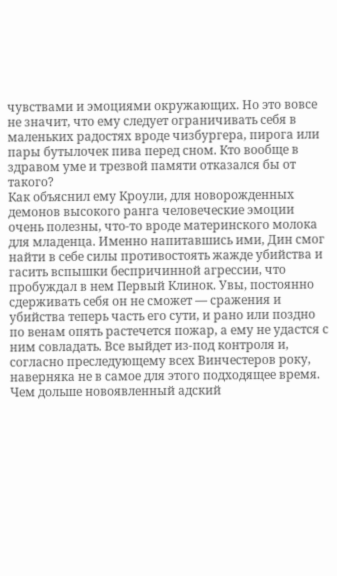чувствами и эмоциями окружающих. Но это вовсе не значит, что ему следует ограничивать себя в маленьких радостях вроде чизбургера, пирога или пары бутылочек пива перед сном. Кто вообще в здравом уме и трезвой памяти отказался бы от такого?
Как объяснил ему Кроули, для новорожденных демонов высокого ранга человеческие эмоции очень полезны, что-то вроде материнского молока для младенца. Именно напитавшись ими, Дин смог найти в себе силы противостоять жажде убийства и гасить вспышки беспричинной агрессии, что пробуждал в нем Первый Клинок. Увы, постоянно сдерживать себя он не сможет — сражения и убийства теперь часть его сути, и рано или поздно по венам опять растечется пожар, а ему не удастся с ним совладать. Все выйдет из-под контроля и, согласно преследующему всех Винчестеров року, наверняка не в самое для этого подходящее время. Чем дольше новоявленный адский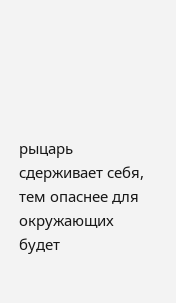рыцарь сдерживает себя, тем опаснее для окружающих будет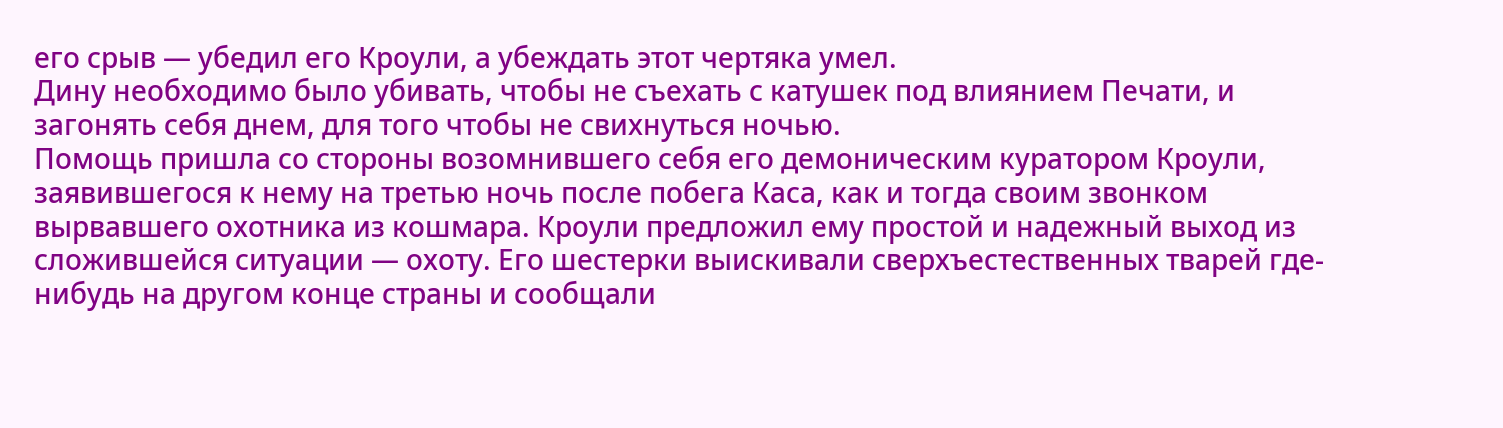его срыв — убедил его Кроули, а убеждать этот чертяка умел.
Дину необходимо было убивать, чтобы не съехать с катушек под влиянием Печати, и загонять себя днем, для того чтобы не свихнуться ночью.
Помощь пришла со стороны возомнившего себя его демоническим куратором Кроули, заявившегося к нему на третью ночь после побега Каса, как и тогда своим звонком вырвавшего охотника из кошмара. Кроули предложил ему простой и надежный выход из сложившейся ситуации — охоту. Его шестерки выискивали сверхъестественных тварей где-нибудь на другом конце страны и сообщали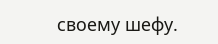своему шефу.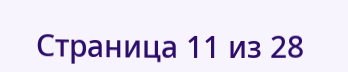Страница 11 из 28